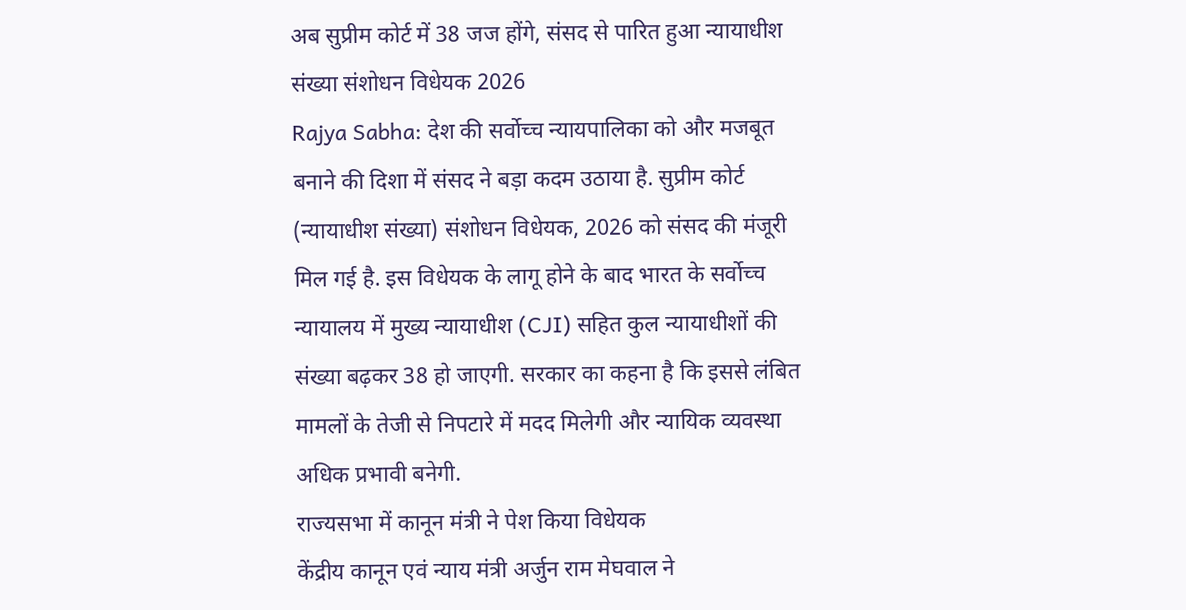अब सुप्रीम कोर्ट में 38 जज होंगे, संसद से पारित हुआ न्यायाधीश संख्या संशोधन विधेयक 2026
Rajya Sabha: देश की सर्वोच्च न्यायपालिका को और मजबूत बनाने की दिशा में संसद ने बड़ा कदम उठाया है. सुप्रीम कोर्ट (न्यायाधीश संख्या) संशोधन विधेयक, 2026 को संसद की मंजूरी मिल गई है. इस विधेयक के लागू होने के बाद भारत के सर्वोच्च न्यायालय में मुख्य न्यायाधीश (CJI) सहित कुल न्यायाधीशों की संख्या बढ़कर 38 हो जाएगी. सरकार का कहना है कि इससे लंबित मामलों के तेजी से निपटारे में मदद मिलेगी और न्यायिक व्यवस्था अधिक प्रभावी बनेगी.
राज्यसभा में कानून मंत्री ने पेश किया विधेयक
केंद्रीय कानून एवं न्याय मंत्री अर्जुन राम मेघवाल ने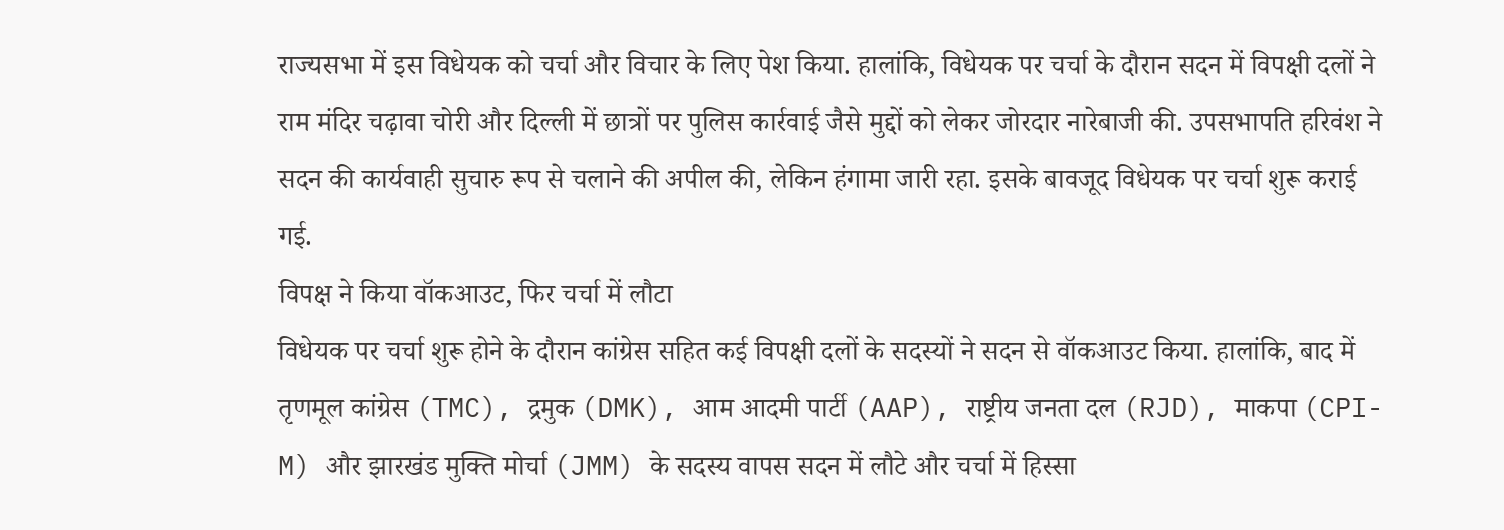राज्यसभा में इस विधेयक को चर्चा और विचार के लिए पेश किया. हालांकि, विधेयक पर चर्चा के दौरान सदन में विपक्षी दलों ने राम मंदिर चढ़ावा चोरी और दिल्ली में छात्रों पर पुलिस कार्रवाई जैसे मुद्दों को लेकर जोरदार नारेबाजी की. उपसभापति हरिवंश ने सदन की कार्यवाही सुचारु रूप से चलाने की अपील की, लेकिन हंगामा जारी रहा. इसके बावजूद विधेयक पर चर्चा शुरू कराई गई.
विपक्ष ने किया वॉकआउट, फिर चर्चा में लौटा
विधेयक पर चर्चा शुरू होने के दौरान कांग्रेस सहित कई विपक्षी दलों के सदस्यों ने सदन से वॉकआउट किया. हालांकि, बाद में तृणमूल कांग्रेस (TMC), द्रमुक (DMK), आम आदमी पार्टी (AAP), राष्ट्रीय जनता दल (RJD), माकपा (CPI-M) और झारखंड मुक्ति मोर्चा (JMM) के सदस्य वापस सदन में लौटे और चर्चा में हिस्सा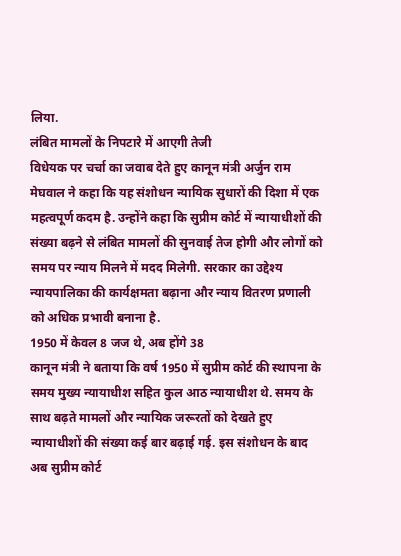लिया.
लंबित मामलों के निपटारे में आएगी तेजी
विधेयक पर चर्चा का जवाब देते हुए कानून मंत्री अर्जुन राम मेघवाल ने कहा कि यह संशोधन न्यायिक सुधारों की दिशा में एक महत्वपूर्ण कदम है. उन्होंने कहा कि सुप्रीम कोर्ट में न्यायाधीशों की संख्या बढ़ने से लंबित मामलों की सुनवाई तेज होगी और लोगों को समय पर न्याय मिलने में मदद मिलेगी. सरकार का उद्देश्य न्यायपालिका की कार्यक्षमता बढ़ाना और न्याय वितरण प्रणाली को अधिक प्रभावी बनाना है.
1950 में केवल 8 जज थे, अब होंगे 38
कानून मंत्री ने बताया कि वर्ष 1950 में सुप्रीम कोर्ट की स्थापना के समय मुख्य न्यायाधीश सहित कुल आठ न्यायाधीश थे. समय के साथ बढ़ते मामलों और न्यायिक जरूरतों को देखते हुए न्यायाधीशों की संख्या कई बार बढ़ाई गई. इस संशोधन के बाद अब सुप्रीम कोर्ट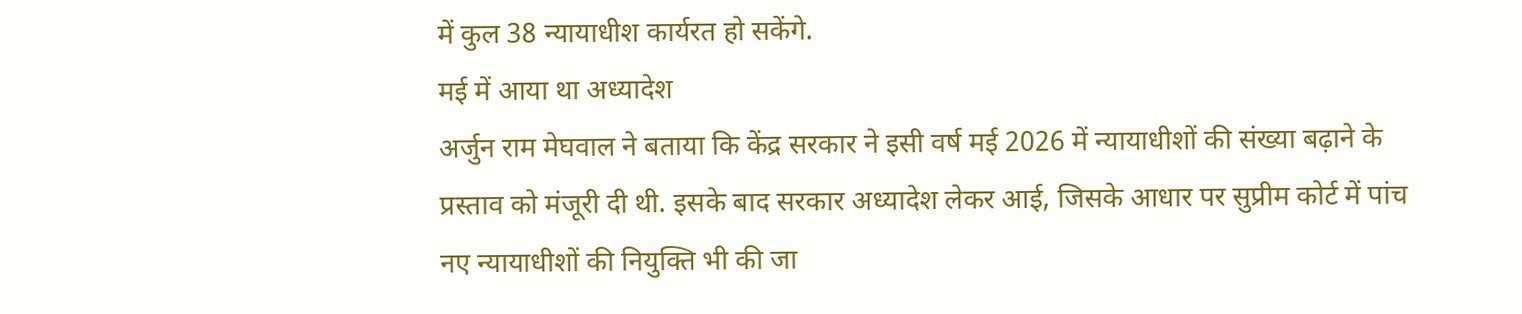में कुल 38 न्यायाधीश कार्यरत हो सकेंगे.
मई में आया था अध्यादेश
अर्जुन राम मेघवाल ने बताया कि केंद्र सरकार ने इसी वर्ष मई 2026 में न्यायाधीशों की संख्या बढ़ाने के प्रस्ताव को मंजूरी दी थी. इसके बाद सरकार अध्यादेश लेकर आई, जिसके आधार पर सुप्रीम कोर्ट में पांच नए न्यायाधीशों की नियुक्ति भी की जा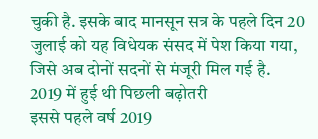चुकी है. इसके बाद मानसून सत्र के पहले दिन 20 जुलाई को यह विधेयक संसद में पेश किया गया, जिसे अब दोनों सदनों से मंजूरी मिल गई है.
2019 में हुई थी पिछली बढ़ोतरी
इससे पहले वर्ष 2019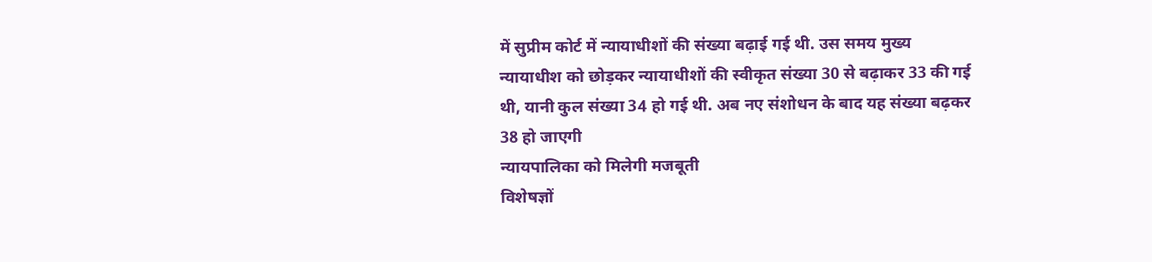में सुप्रीम कोर्ट में न्यायाधीशों की संख्या बढ़ाई गई थी. उस समय मुख्य न्यायाधीश को छोड़कर न्यायाधीशों की स्वीकृत संख्या 30 से बढ़ाकर 33 की गई थी, यानी कुल संख्या 34 हो गई थी. अब नए संशोधन के बाद यह संख्या बढ़कर 38 हो जाएगी
न्यायपालिका को मिलेगी मजबूती
विशेषज्ञों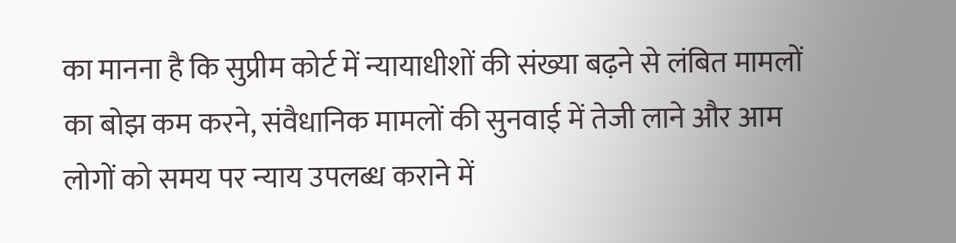का मानना है कि सुप्रीम कोर्ट में न्यायाधीशों की संख्या बढ़ने से लंबित मामलों का बोझ कम करने, संवैधानिक मामलों की सुनवाई में तेजी लाने और आम लोगों को समय पर न्याय उपलब्ध कराने में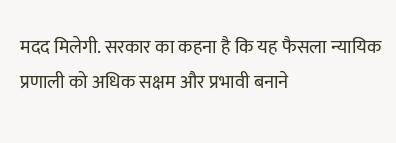मदद मिलेगी. सरकार का कहना है कि यह फैसला न्यायिक प्रणाली को अधिक सक्षम और प्रभावी बनाने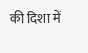की दिशा में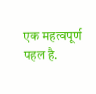एक महत्वपूर्ण पहल है.